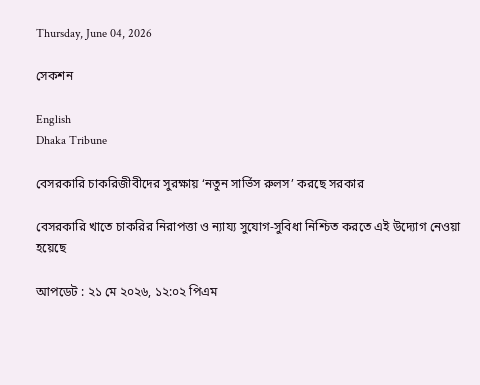Thursday, June 04, 2026

সেকশন

English
Dhaka Tribune

বেসরকারি চাকরিজীবীদের সুরক্ষায় ‘নতুন সার্ভিস রুলস’ করছে সরকার

বেসরকারি খাতে চাকরির নিরাপত্তা ও ন্যায্য সুযোগ-সুবিধা নিশ্চিত করতে এই উদ্যোগ নেওয়া হয়েছে

আপডেট : ২১ মে ২০২৬, ১২:০২ পিএম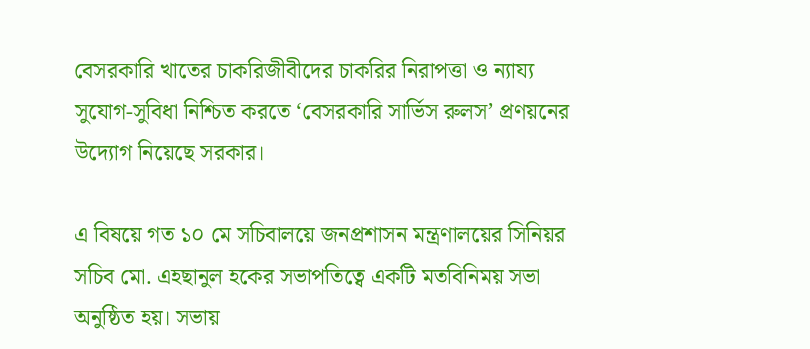বেসরকারি খাতের চাকরিজীবীদের চাকরির নিরাপত্তা ও ন্যায্য সুযোগ-সুবিধা নিশ্চিত করতে ‘বেসরকারি সার্ভিস রুলস’ প্রণয়নের উদ্যোগ নিয়েছে সরকার।

এ বিষয়ে গত ১০ মে সচিবালয়ে জনপ্রশাসন মন্ত্রণালয়ের সিনিয়র সচিব মো. এহছানুল হকের সভাপতিত্বে একটি মতবিনিময় সভা অনুষ্ঠিত হয়। সভায়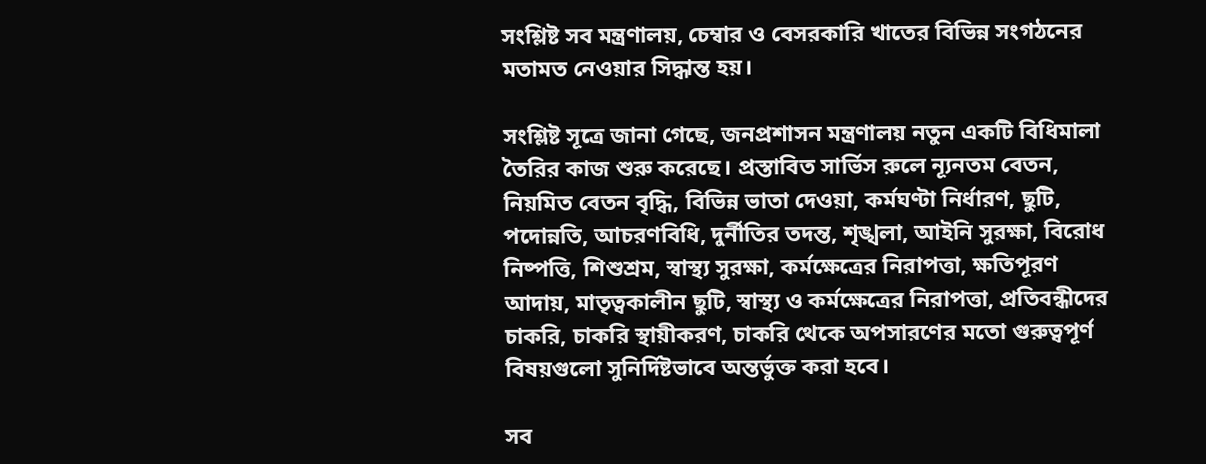সংশ্লিষ্ট সব মন্ত্রণালয়, চেম্বার ও বেসরকারি খাতের বিভিন্ন সংগঠনের মতামত নেওয়ার সিদ্ধান্ত হয়।

সংশ্লিষ্ট সূত্রে জানা গেছে, জনপ্রশাসন মন্ত্রণালয় নতুন একটি বিধিমালা তৈরির কাজ শুরু করেছে। প্রস্তাবিত সার্ভিস রুলে ন্যূনতম বেতন, নিয়মিত বেতন বৃদ্ধি, বিভিন্ন ভাতা দেওয়া, কর্মঘণ্টা নির্ধারণ, ছুটি, পদোন্নতি, আচরণবিধি, দুর্নীতির তদন্ত, শৃঙ্খলা, আইনি সুরক্ষা, বিরোধ নিষ্পত্তি, শিশুশ্রম, স্বাস্থ্য সুরক্ষা, কর্মক্ষেত্রের নিরাপত্তা, ক্ষতিপূরণ আদায়, মাতৃত্বকালীন ছুটি, স্বাস্থ্য ও কর্মক্ষেত্রের নিরাপত্তা, প্রতিবন্ধীদের চাকরি, চাকরি স্থায়ীকরণ, চাকরি থেকে অপসারণের মতো গুরুত্বপূর্ণ বিষয়গুলো সুনির্দিষ্টভাবে অন্তর্ভুক্ত করা হবে।

সব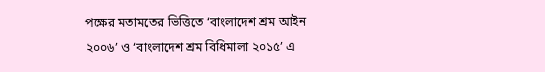পক্ষের মতামতের ভিত্তিতে ‘বাংলাদেশ শ্রম আইন ২০০৬’ ও ‘বাংলাদেশ শ্রম বিধিমালা ২০১৫’ এ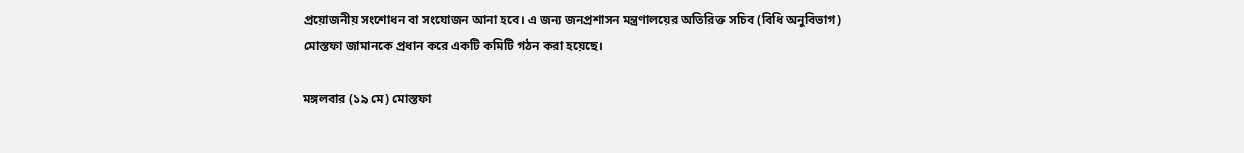প্রয়োজনীয় সংশোধন বা সংযোজন আনা হবে। এ জন্য জনপ্রশাসন মন্ত্রণালয়ের অতিরিক্ত সচিব (বিধি অনুবিভাগ) মোস্তফা জামানকে প্রধান করে একটি কমিটি গঠন করা হয়েছে।

মঙ্গলবার (১৯ মে) মোস্তফা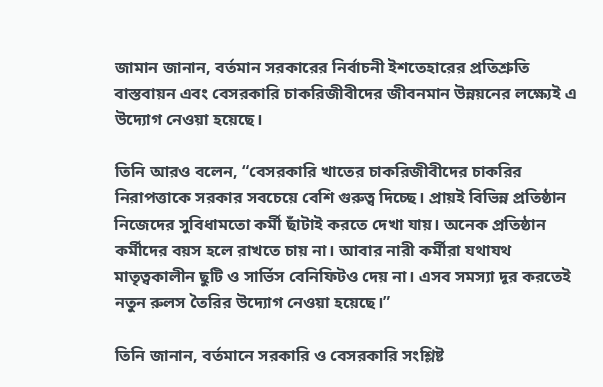জামান জানান, বর্তমান সরকারের নির্বাচনী ইশতেহারের প্রতিশ্রুতি বাস্তবায়ন এবং বেসরকারি চাকরিজীবীদের জীবনমান উন্নয়নের লক্ষ্যেই এ উদ্যোগ নেওয়া হয়েছে।

তিনি আরও বলেন, “বেসরকারি খাতের চাকরিজীবীদের চাকরির নিরাপত্তাকে সরকার সবচেয়ে বেশি গুরুত্ব দিচ্ছে। প্রায়ই বিভিন্ন প্রতিষ্ঠান নিজেদের সুবিধামতো কর্মী ছাঁটাই করতে দেখা যায়। অনেক প্রতিষ্ঠান কর্মীদের বয়স হলে রাখতে চায় না। আবার নারী কর্মীরা যথাযথ মাতৃত্বকালীন ছুটি ও সার্ভিস বেনিফিটও দেয় না। এসব সমস্যা দূর করতেই নতুন রুলস তৈরির উদ্যোগ নেওয়া হয়েছে।”

তিনি জানান, বর্তমানে সরকারি ও বেসরকারি সংশ্লিষ্ট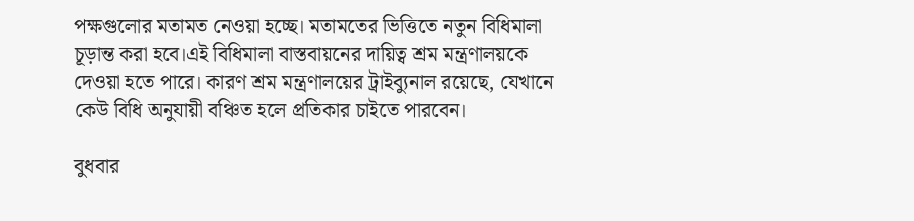পক্ষগুলোর মতামত নেওয়া হচ্ছে। মতামতের ভিত্তিতে নতুন বিধিমালা চূড়ান্ত করা হবে।এই বিধিমালা বাস্তবায়নের দায়িত্ব শ্রম মন্ত্রণালয়কে দেওয়া হতে পারে। কারণ শ্রম মন্ত্রণালয়ের ট্রাইব্যুনাল রয়েছে, যেখানে কেউ বিধি অনুযায়ী বঞ্চিত হলে প্রতিকার চাইতে পারবেন।

বুধবার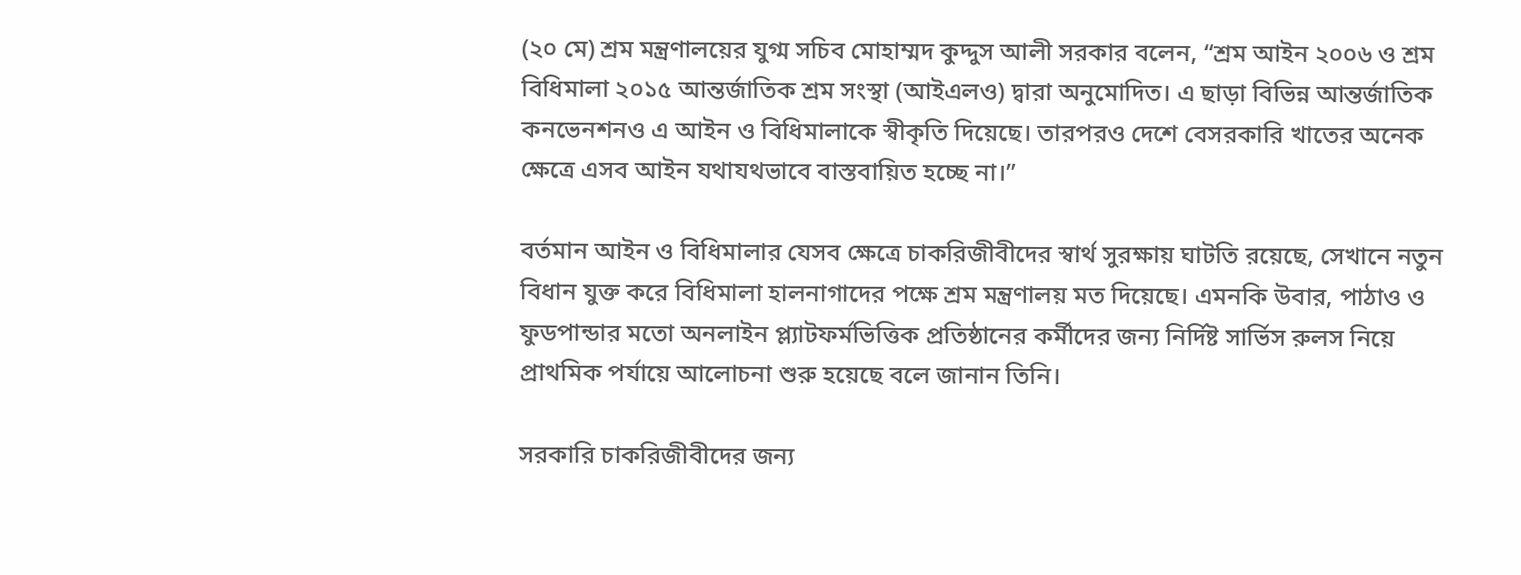(২০ মে) শ্রম মন্ত্রণালয়ের যুগ্ম সচিব মোহাম্মদ কুদ্দুস আলী সরকার বলেন, “শ্রম আইন ২০০৬ ও শ্রম বিধিমালা ২০১৫ আন্তর্জাতিক শ্রম সংস্থা (আইএলও) দ্বারা অনুমোদিত। এ ছাড়া বিভিন্ন আন্তর্জাতিক কনভেনশনও এ আইন ও বিধিমালাকে স্বীকৃতি দিয়েছে। তারপরও দেশে বেসরকারি খাতের অনেক ক্ষেত্রে এসব আইন যথাযথভাবে বাস্তবায়িত হচ্ছে না।”

বর্তমান আইন ও বিধিমালার যেসব ক্ষেত্রে চাকরিজীবীদের স্বার্থ সুরক্ষায় ঘাটতি রয়েছে, সেখানে নতুন বিধান যুক্ত করে বিধিমালা হালনাগাদের পক্ষে শ্রম মন্ত্রণালয় মত দিয়েছে। এমনকি উবার, পাঠাও ও ফুডপান্ডার মতো অনলাইন প্ল্যাটফর্মভিত্তিক প্রতিষ্ঠানের কর্মীদের জন্য নির্দিষ্ট সার্ভিস রুলস নিয়ে প্রাথমিক পর্যায়ে আলোচনা শুরু হয়েছে বলে জানান তিনি।

সরকারি চাকরিজীবীদের জন্য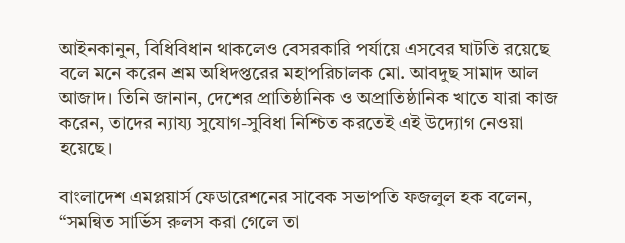আইনকানুন, বিধিবিধান থাকলেও বেসরকারি পর্যায়ে এসবের ঘাটতি রয়েছে বলে মনে করেন শ্রম অধিদপ্তরের মহাপরিচালক মো. আবদুছ সামাদ আল আজাদ। তিনি জানান, দেশের প্রাতিষ্ঠানিক ও অপ্রাতিষ্ঠানিক খাতে যারা কাজ করেন, তাদের ন্যায্য সুযোগ-সুবিধা নিশ্চিত করতেই এই উদ্যোগ নেওয়া হয়েছে।

বাংলাদেশ এমপ্লয়ার্স ফেডারেশনের সাবেক সভাপতি ফজলুল হক বলেন, “সমন্বিত সার্ভিস রুলস করা গেলে তা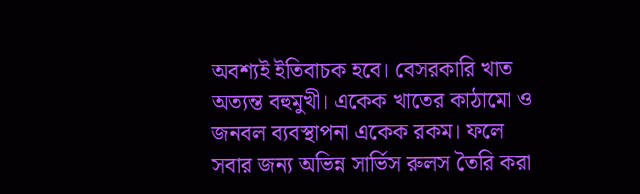অবশ্যই ইতিবাচক হবে। বেসরকারি খাত অত্যন্ত বহুমুখী। একেক খাতের কাঠামো ও জনবল ব্যবস্থাপনা একেক রকম। ফলে সবার জন্য অভিন্ন সার্ভিস রুলস তৈরি করা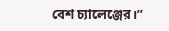বেশ চ্যালেঞ্জের।”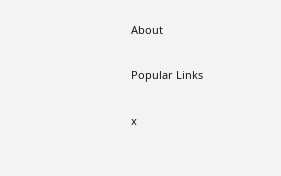About

Popular Links

x